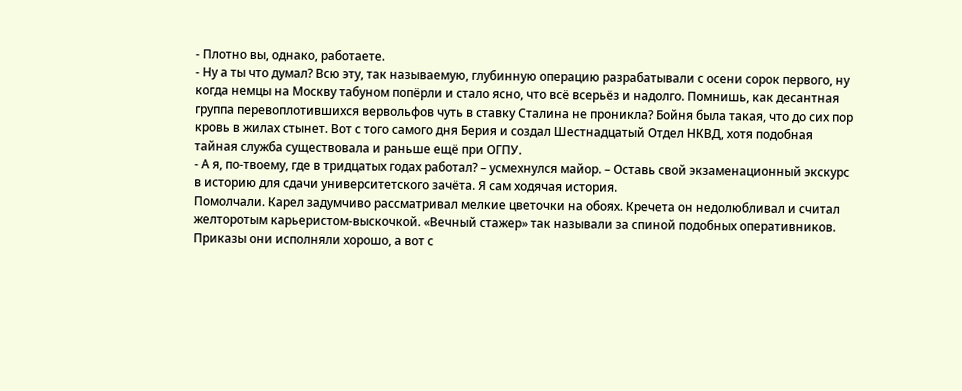- Плотно вы, однако, работаете.
- Ну а ты что думал? Всю эту, так называемую, глубинную операцию разрабатывали с осени сорок первого, ну когда немцы на Москву табуном попёрли и стало ясно, что всё всерьёз и надолго. Помнишь, как десантная группа перевоплотившихся вервольфов чуть в ставку Сталина не проникла? Бойня была такая, что до сих пор кровь в жилах стынет. Вот с того самого дня Берия и создал Шестнадцатый Отдел НКВД, хотя подобная тайная служба существовала и раньше ещё при ОГПУ.
- А я, по-твоему, где в тридцатых годах работал? – усмехнулся майор. – Оставь свой экзаменационный экскурс в историю для сдачи университетского зачёта. Я сам ходячая история.
Помолчали. Карел задумчиво рассматривал мелкие цветочки на обоях. Кречета он недолюбливал и считал желторотым карьеристом-выскочкой. «Вечный стажер» так называли за спиной подобных оперативников. Приказы они исполняли хорошо, а вот с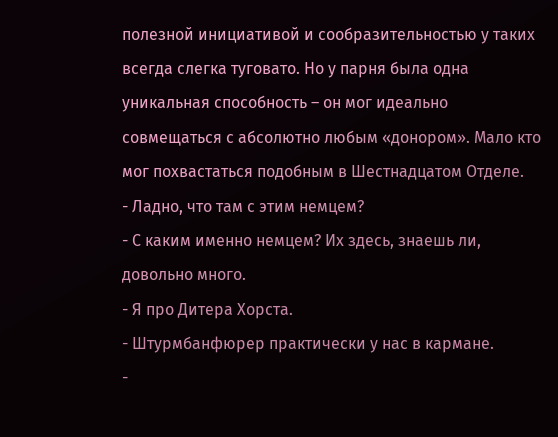полезной инициативой и сообразительностью у таких всегда слегка туговато. Но у парня была одна уникальная способность – он мог идеально совмещаться с абсолютно любым «донором». Мало кто мог похвастаться подобным в Шестнадцатом Отделе.
- Ладно, что там с этим немцем?
- С каким именно немцем? Их здесь, знаешь ли, довольно много.
- Я про Дитера Хорста.
- Штурмбанфюрер практически у нас в кармане.
-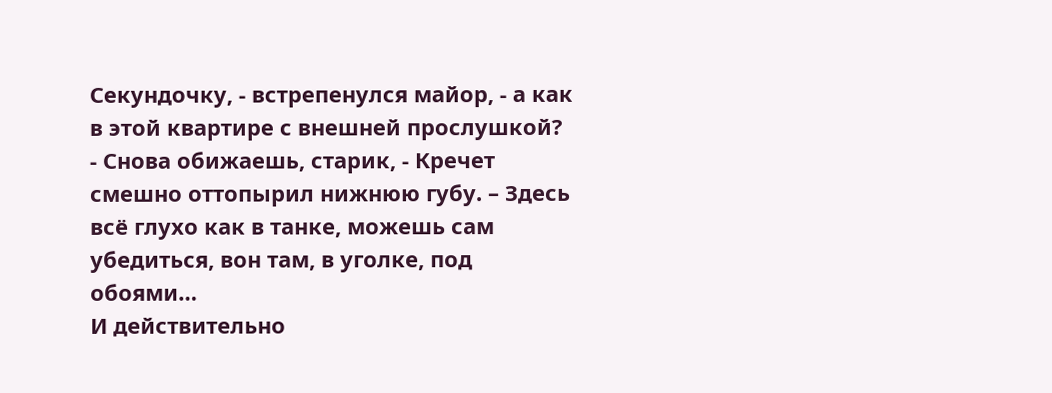Секундочку, - встрепенулся майор, - а как в этой квартире с внешней прослушкой?
- Снова обижаешь, старик, - Кречет смешно оттопырил нижнюю губу. – Здесь всё глухо как в танке, можешь сам убедиться, вон там, в уголке, под обоями…
И действительно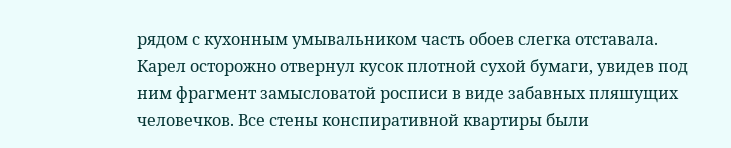рядом с кухонным умывальником часть обоев слегка отставала. Карел осторожно отвернул кусок плотной сухой бумаги, увидев под ним фрагмент замысловатой росписи в виде забавных пляшущих человечков. Все стены конспиративной квартиры были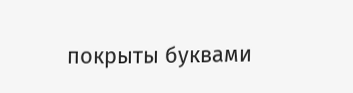покрыты буквами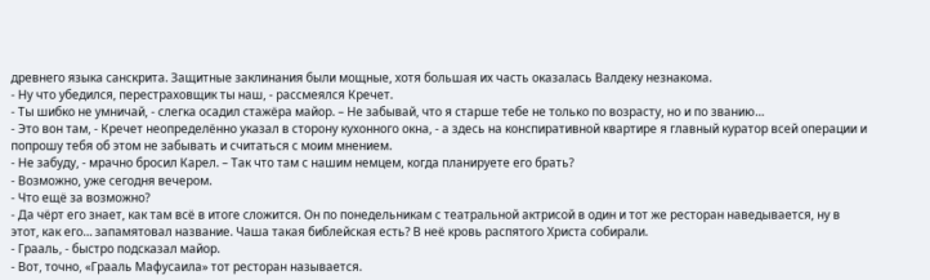древнего языка санскрита. Защитные заклинания были мощные, хотя большая их часть оказалась Валдеку незнакома.
- Ну что убедился, перестраховщик ты наш, - рассмеялся Кречет.
- Ты шибко не умничай, - слегка осадил стажёра майор. – Не забывай, что я старше тебе не только по возрасту, но и по званию…
- Это вон там, - Кречет неопределённо указал в сторону кухонного окна, - а здесь на конспиративной квартире я главный куратор всей операции и попрошу тебя об этом не забывать и считаться с моим мнением.
- Не забуду, - мрачно бросил Карел. – Так что там с нашим немцем, когда планируете его брать?
- Возможно, уже сегодня вечером.
- Что ещё за возможно?
- Да чёрт его знает, как там всё в итоге сложится. Он по понедельникам с театральной актрисой в один и тот же ресторан наведывается, ну в этот, как его… запамятовал название. Чаша такая библейская есть? В неё кровь распятого Христа собирали.
- Грааль, - быстро подсказал майор.
- Вот, точно, «Грааль Мафусаила» тот ресторан называется.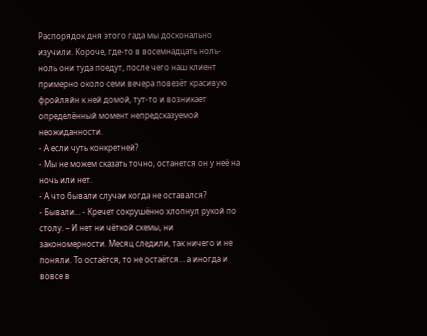Распорядок дня этого гада мы досконально изучили. Короче, где-то в восемнадцать ноль-ноль они туда поедут, после чего наш клиент примерно около семи вечера повезёт красивую фройляйн к ней домой, тут-то и возникает определённый момент непредсказуемой неожиданности.
- А если чуть конкретней?
- Мы не можем сказать точно, останется он у неё на ночь или нет.
- А что бывали случаи когда не оставался?
- Бывали… - Кречет сокрушённо хлопнул рукой по столу. – И нет ни чёткой схемы, ни закономерности. Месяц следили, так ничего и не поняли. То остаётся, то не остаётся… а иногда и вовсе в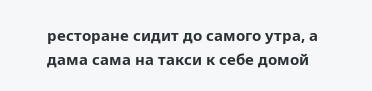ресторане сидит до самого утра, а дама сама на такси к себе домой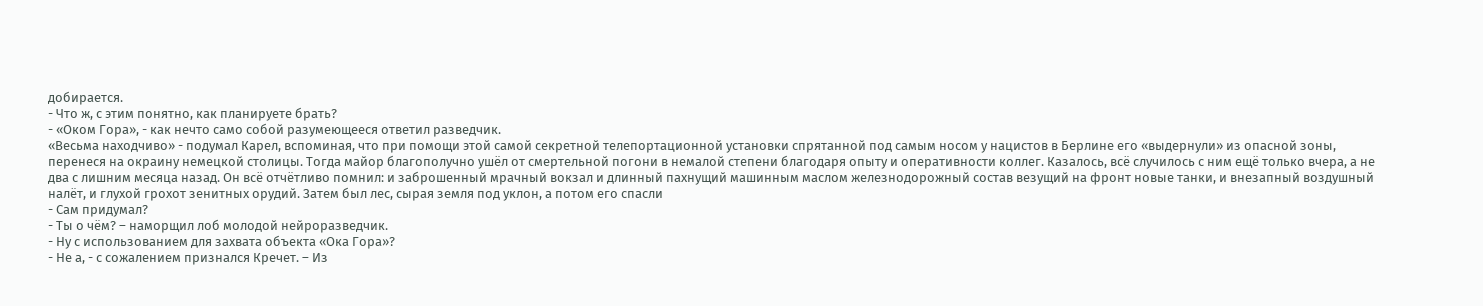добирается.
- Что ж, с этим понятно, как планируете брать?
- «Оком Гора», - как нечто само собой разумеющееся ответил разведчик.
«Весьма находчиво» - подумал Карел, вспоминая, что при помощи этой самой секретной телепортационной установки спрятанной под самым носом у нацистов в Берлине его «выдернули» из опасной зоны, перенеся на окраину немецкой столицы. Тогда майор благополучно ушёл от смертельной погони в немалой степени благодаря опыту и оперативности коллег. Казалось, всё случилось с ним ещё только вчера, а не два с лишним месяца назад. Он всё отчётливо помнил: и заброшенный мрачный вокзал и длинный пахнущий машинным маслом железнодорожный состав везущий на фронт новые танки, и внезапный воздушный налёт, и глухой грохот зенитных орудий. Затем был лес, сырая земля под уклон, а потом его спасли
- Сам придумал?
- Ты о чём? – наморщил лоб молодой нейроразведчик.
- Ну с использованием для захвата объекта «Ока Гора»?
- Не а, - с сожалением признался Кречет. – Из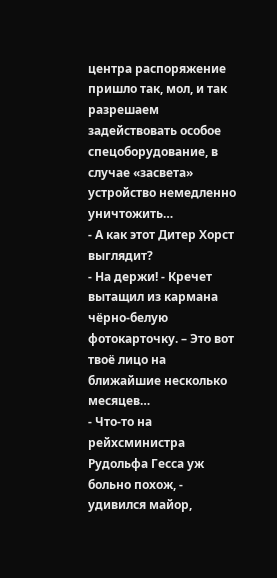центра распоряжение пришло так, мол, и так разрешаем задействовать особое спецоборудование, в случае «засвета» устройство немедленно уничтожить…
- А как этот Дитер Хорст выглядит?
- На держи! - Кречет вытащил из кармана чёрно-белую фотокарточку. – Это вот твоё лицо на ближайшие несколько месяцев…
- Что-то на рейхсминистра Рудольфа Гесса уж больно похож, - удивился майор,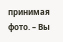принимая фото. – Вы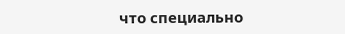что специально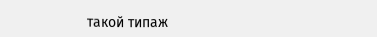такой типаж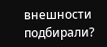внешности подбирали?